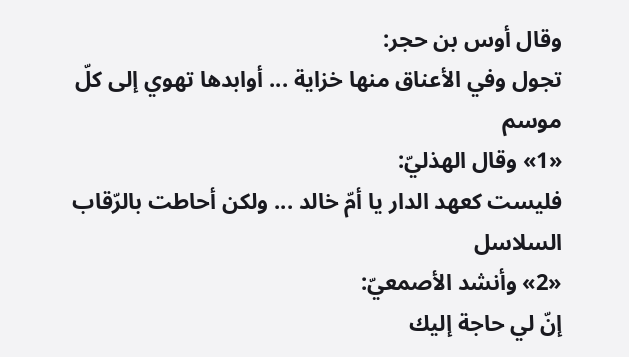وقال أوس بن حجر:
تجول وفي الأعناق منها خزاية ... أوابدها تهوي إلى كلّ موسم
«1» وقال الهذليّ:
فليست كعهد الدار يا أمّ خالد ... ولكن أحاطت بالرّقاب السلاسل
«2» وأنشد الأصمعيّ:
إنّ لي حاجة إليك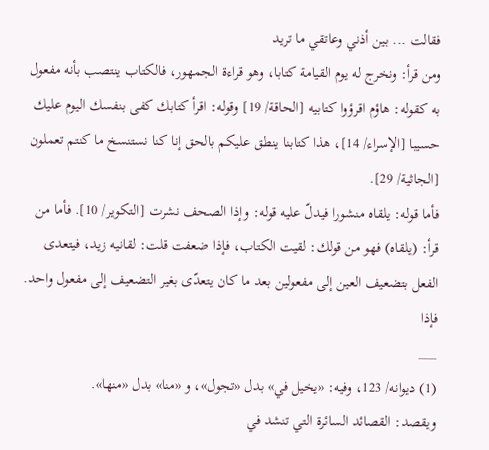فقالت ... بين أذني وعاتقي ما تريد
ومن قرأ: ونخرج له يوم القيامة كتابا، وهو قراءة الجمهور، فالكتاب ينتصب بأنه مفعول به كقوله: هاؤم اقرؤوا كتابيه [الحاقة/ 19] وقوله: اقرأ كتابك كفى بنفسك اليوم عليك حسيبا [الإسراء/ 14]، هذا كتابنا ينطق عليكم بالحق إنا كنا نستنسخ ما كنتم تعملون [الجاثية/ 29].
فأما قوله: يلقاه منشورا فيدلّ عليه قوله: وإذا الصحف نشرت [التكوير/ 10]. فأما من قرأ: (يلقاه) فهو من قولك: لقيت الكتاب، فإذا ضعفت قلت: لقانيه زيد، فيتعدى الفعل بتضعيف العين إلى مفعولين بعد ما كان يتعدّى بغير التضعيف إلى مفعول واحد. فإذا
___
(1) ديوانه/ 123، وفيه: «يخيل في» بدل «تجول»، و «منا» بدل «منها».
ويقصد: القصائد السائرة التي تنشد في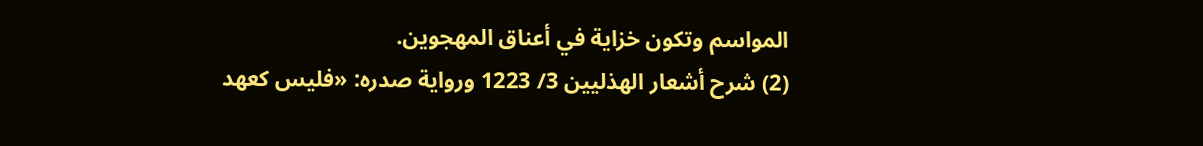المواسم وتكون خزاية في أعناق المهجوين.
(2) شرح أشعار الهذليين 3/ 1223 ورواية صدره: «فليس كعهد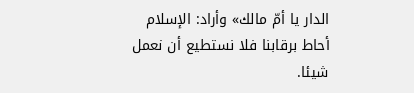الدار يا أمّ مالك» وأراد: الإسلام أحاط برقابنا فلا نستطيع أن نعمل شيئا.